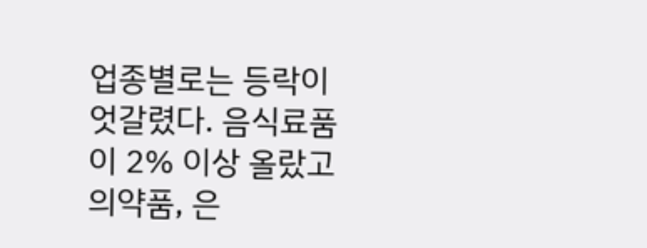업종별로는 등락이 엇갈렸다. 음식료품이 2% 이상 올랐고 의약품, 은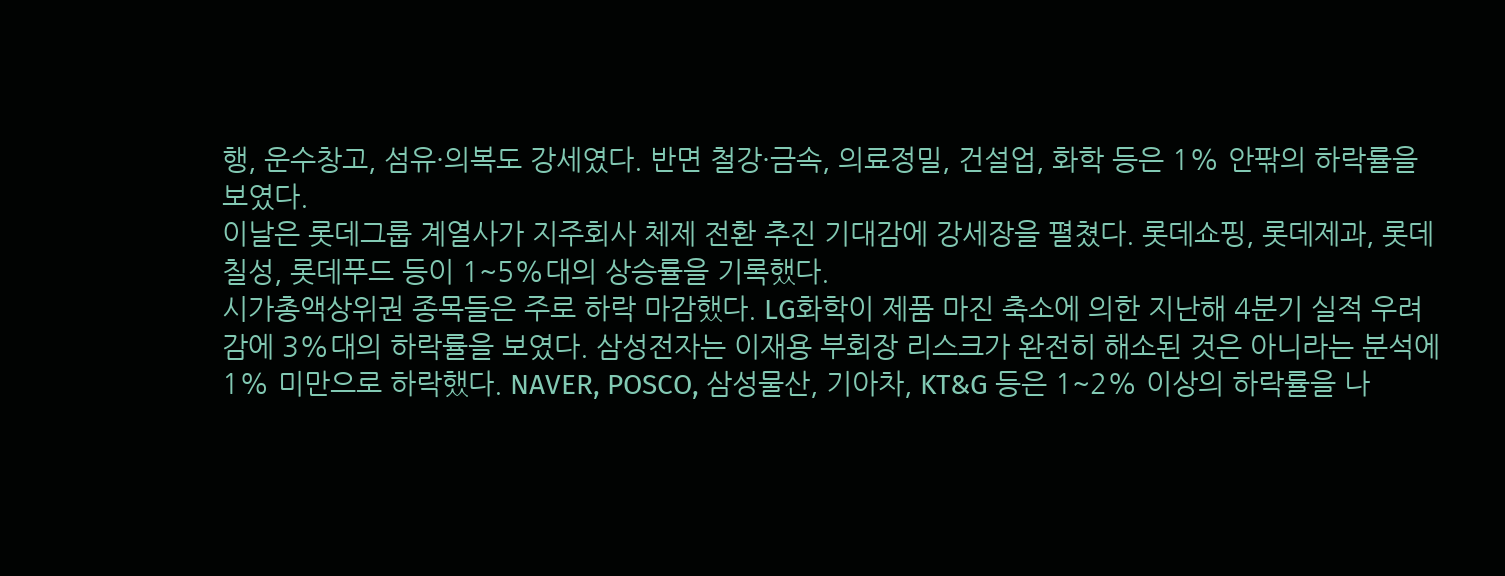행, 운수창고, 섬유·의복도 강세였다. 반면 철강·금속, 의료정밀, 건설업, 화학 등은 1% 안팎의 하락률을 보였다.
이날은 롯데그룹 계열사가 지주회사 체제 전환 추진 기대감에 강세장을 펼쳤다. 롯데쇼핑, 롯데제과, 롯데칠성, 롯데푸드 등이 1~5%대의 상승률을 기록했다.
시가총액상위권 종목들은 주로 하락 마감했다. LG화학이 제품 마진 축소에 의한 지난해 4분기 실적 우려감에 3%대의 하락률을 보였다. 삼성전자는 이재용 부회장 리스크가 완전히 해소된 것은 아니라는 분석에 1% 미만으로 하락했다. NAVER, POSCO, 삼성물산, 기아차, KT&G 등은 1~2% 이상의 하락률을 나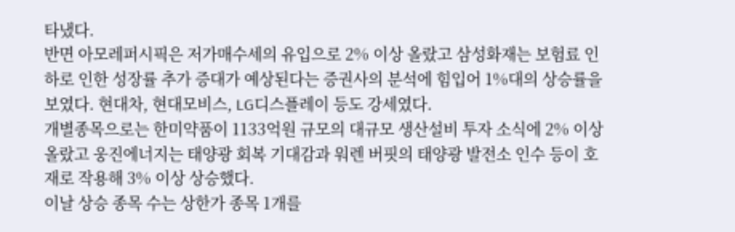타냈다.
반면 아모레퍼시픽은 저가매수세의 유입으로 2% 이상 올랐고 삼성화재는 보험료 인하로 인한 성장률 추가 증대가 예상된다는 증권사의 분석에 힘입어 1%대의 상승률을 보였다. 현대차, 현대모비스, LG디스플레이 등도 강세였다.
개별종목으로는 한미약품이 1133억원 규모의 대규모 생산설비 투자 소식에 2% 이상 올랐고 웅진에너지는 태양광 회복 기대감과 워렌 버핏의 태양광 발전소 인수 등이 호재로 작용해 3% 이상 상승했다.
이날 상승 종목 수는 상한가 종목 1개를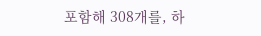포함해 308개를, 하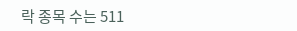락 종목 수는 511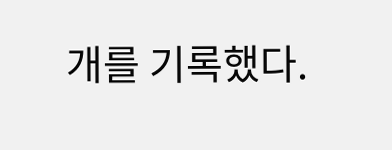개를 기록했다.